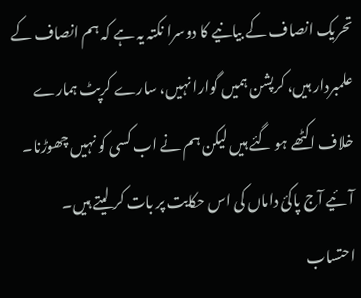تحریک انصاف کے بیانیے کا دوسرا نکتہ یہ ہے کہ ہم انصاف کے علمبردار ہیں، کرپشن ہمیں گوارا نہیں، سارے کرپٹ ہمارے خلاف اکٹھے ہو گئے ہیں لیکن ہم نے اب کسی کو نہیں چھوڑنا۔ آئیے آج پاکیٔ داماں کی اس حکایت پر بات کر لیتے ہیں۔
احتساب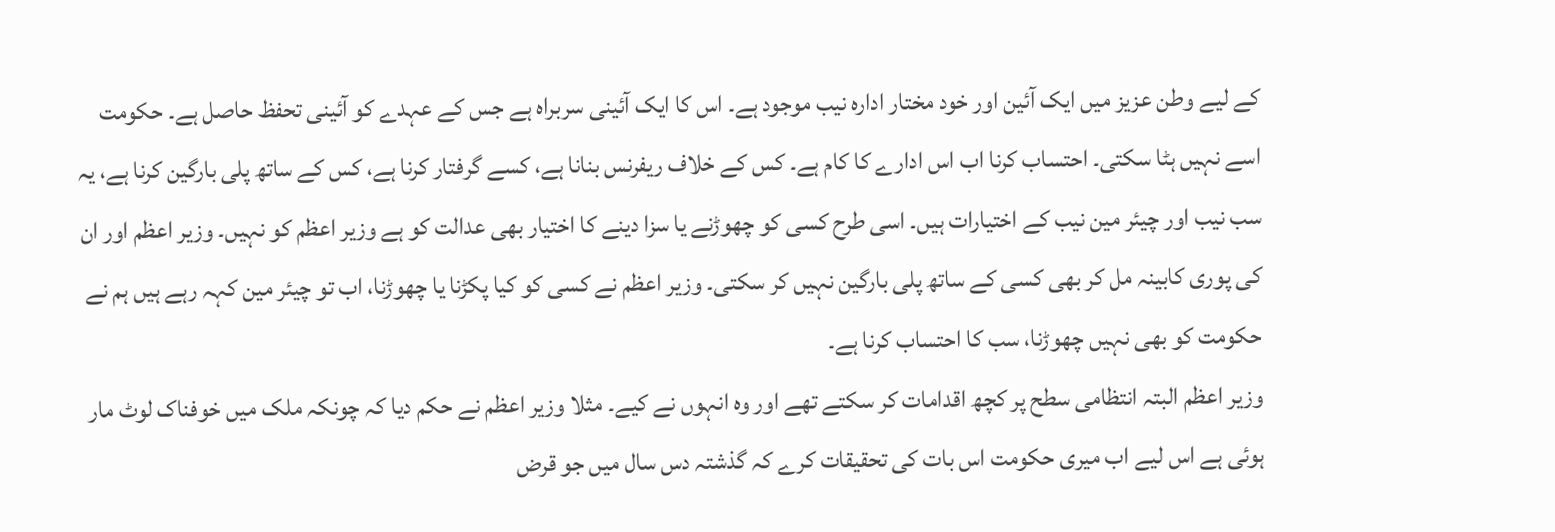کے لیے وطن عزیز میں ایک آئین اور خود مختار ادارہ نیب موجود ہے۔ اس کا ایک آئینی سربراہ ہے جس کے عہدے کو آئینی تحفظ حاصل ہے۔ حکومت اسے نہیں ہٹا سکتی۔ احتساب کرنا اب اس ادارے کا کام ہے۔ کس کے خلاف ریفرنس بنانا ہے، کسے گرفتار کرنا ہے، کس کے ساتھ پلی بارگین کرنا ہے، یہ سب نیب اور چیئر مین نیب کے اختیارات ہیں۔ اسی طرح کسی کو چھوڑنے یا سزا دینے کا اختیار بھی عدالت کو ہے وزیر اعظم کو نہیں۔ وزیر اعظم اور ان کی پوری کابینہ مل کر بھی کسی کے ساتھ پلی بارگین نہیں کر سکتی۔ وزیر اعظم نے کسی کو کیا پکڑنا یا چھوڑنا، اب تو چیئر مین کہہ رہے ہیں ہم نے حکومت کو بھی نہیں چھوڑنا، سب کا احتساب کرنا ہے۔
وزیر اعظم البتہ انتظامی سطح پر کچھ اقدامات کر سکتے تھے اور وہ انہوں نے کیے۔ مثلا وزیر اعظم نے حکم دیا کہ چونکہ ملک میں خوفناک لوٹ مار ہوئی ہے اس لیے اب میری حکومت اس بات کی تحقیقات کرے کہ گذشتہ دس سال میں جو قرض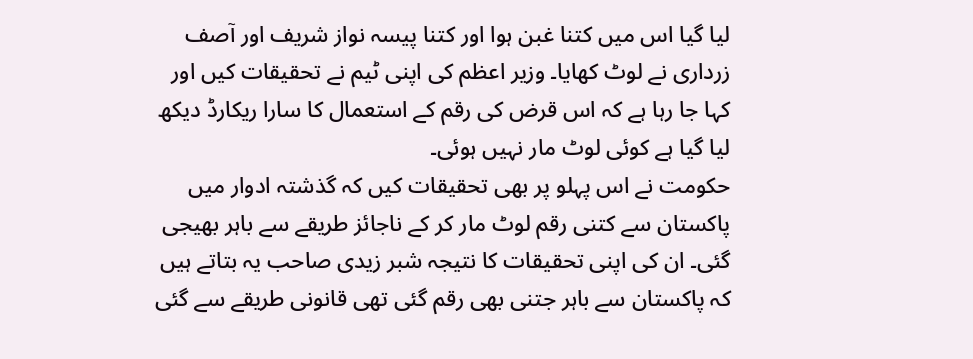لیا گیا اس میں کتنا غبن ہوا اور کتنا پیسہ نواز شریف اور آصف زرداری نے لوٹ کھایا۔ وزیر اعظم کی اپنی ٹیم نے تحقیقات کیں اور کہا جا رہا ہے کہ اس قرض کی رقم کے استعمال کا سارا ریکارڈ دیکھ لیا گیا ہے کوئی لوٹ مار نہیں ہوئی۔
حکومت نے اس پہلو پر بھی تحقیقات کیں کہ گذشتہ ادوار میں پاکستان سے کتنی رقم لوٹ مار کر کے ناجائز طریقے سے باہر بھیجی گئی۔ ان کی اپنی تحقیقات کا نتیجہ شبر زیدی صاحب یہ بتاتے ہیں کہ پاکستان سے باہر جتنی بھی رقم گئی تھی قانونی طریقے سے گئی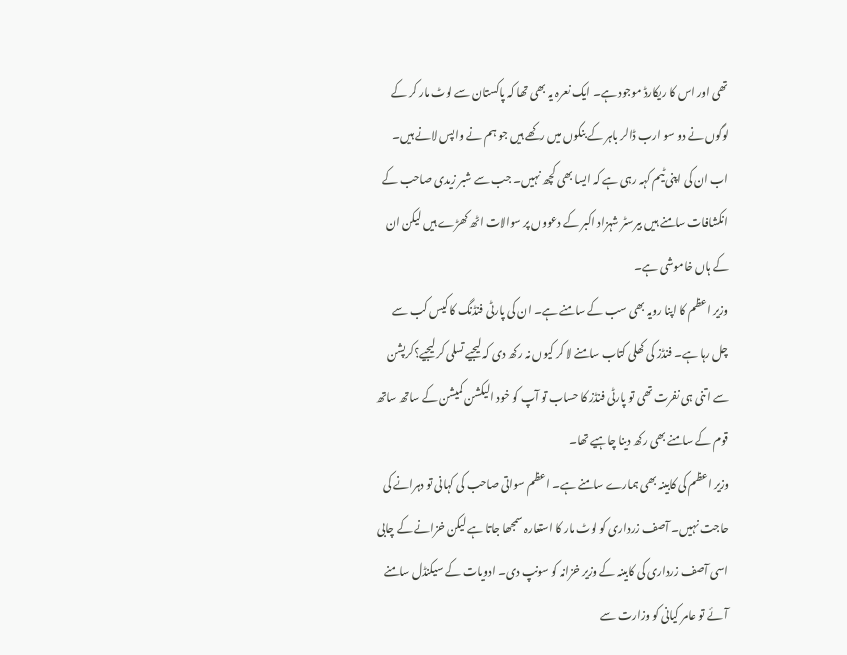تھی اور اس کا ریکارڈ موجود ہے۔ ایک نعرہ یہ بھی تھا کہ پاکستان سے لوٹ مار کر کے لوگوں نے دو سو ارب ڈالر باہر کے بنکوں میں رکھے ہیں جو ہم نے واپس لانے ہیں۔ اب ان کی اپنی ٹیم کہہ رہی ہے کہ ایسا بھی کچھ نہیں۔ جب سے شبر زیدی صاحب کے انکشافات سامنے ہیں بیرسٹر شہزاد اکبر کے دعووں پر سوالات اٹھ کھڑے ہیں لیکن ان کے ہاں خاموشی ہے۔
وزیر اعظم کا اپنا رویہ بھی سب کے سامنے ہے۔ ان کی پارٹی فنڈنگ کا کیس کب سے چل رہا ہے۔ فنڈز کی کھلی کتاب سامنے لا کر کیوں نہ رکھ دی کہ لیجیے تسلی کر لیجیے؟کرپشن سے اتنی ہی نفرت تھی تو پارٹی فنڈز کا حساب تو آپ کو خود الیکشن کمیشن کے ساتھ ساتھ قوم کے سامنے بھی رکھ دینا چاہیے تھا۔
وزیر اعظم کی کابینہ بھی ہمارے سامنے ہے۔ اعظم سواتی صاحب کی کہانی تو دہرانے کی حاجت نہیں۔ آصف زرداری کو لوٹ مار کا استعارہ سمجھا جاتا ہے لیکن خزانے کے چابی اسی آصف زرداری کی کابینہ کے وزیر خزانہ کو سونپ دی۔ ادویات کے سیکنڈل سامنے آئے تو عامر کیانی کو وزارت سے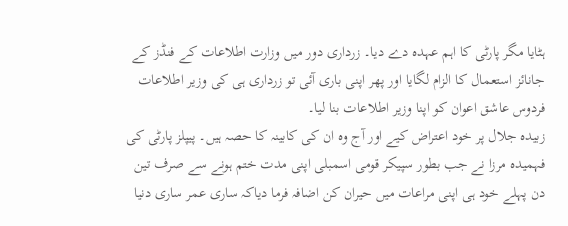ہٹایا مگر پارٹی کا اہم عہدہ دے دیا۔ زرداری دور میں وزارت اطلاعات کے فنڈز کے جانائز استعمال کا الزام لگایا اور پھر اپنی باری آئی تو زرداری ہی کی وزیر اطلاعات فردوس عاشق اعوان کو اپنا وزیر اطلاعات بنا لیا۔
زبیدہ جلال پر خود اعتراض کیے اور آج وہ ان کی کابینہ کا حصہ ہیں۔ پیپلز پارٹی کی فہمیدہ مرزا نے جب بطور سپیکر قومی اسمبلی اپنی مدت ختم ہونے سے صرف تین دن پہلے خود ہی اپنی مراعات میں حیران کن اضافہ فرما دیاکہ ساری عمر ساری دنیا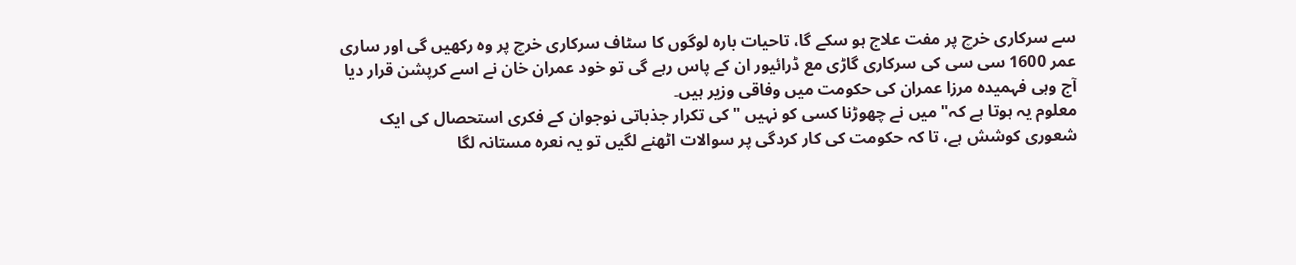سے سرکاری خرچ پر مفت علاج ہو سکے گا، تاحیات بارہ لوگوں کا سٹاف سرکاری خرچ پر وہ رکھیں گی اور ساری عمر 1600 سی سی کی سرکاری گاڑی مع ڈرائیور ان کے پاس رہے گی تو خود عمران خان نے اسے کرپشن قرار دیا آج وہی فہمیدہ مرزا عمران کی حکومت میں وفاقی وزیر ہیں۔
معلوم یہ ہوتا ہے کہ" میں نے چھوڑنا کسی کو نہیں " کی تکرار جذباتی نوجوان کے فکری استحصال کی ایک شعوری کوشش ہے، تا کہ حکومت کی کار کردگی پر سوالات اٹھنے لگیں تو یہ نعرہ مستانہ لگا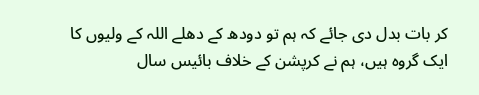کر بات بدل دی جائے کہ ہم تو دودھ کے دھلے اللہ کے ولیوں کا ایک گروہ ہیں، ہم نے کرپشن کے خلاف بائیس سال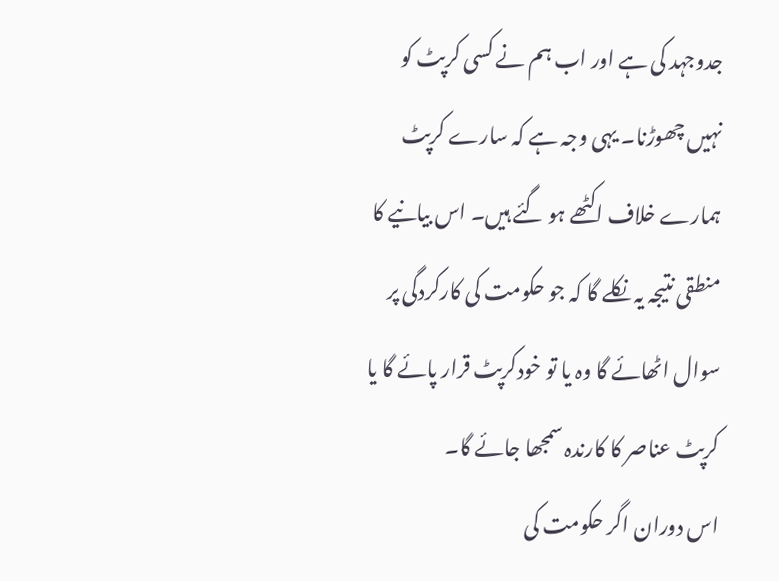جدوجہد کی ہے اور اب ہم نے کسی کرپٹ کو نہیں چھوڑنا۔ یہی وجہ ہے کہ سارے کرپٹ ہمارے خلاف اکٹھے ہو گئے ہیں۔ اس بیانیے کا منطقی نتیجہ یہ نکلے گا کہ جو حکومت کی کارکردگی پر سوال اٹھائے گا وہ یا تو خودکرپٹ قرار پائے گا یا کرپٹ عناصر کا کارندہ سمجھا جائے گا۔
اس دوران اگر حکومت کی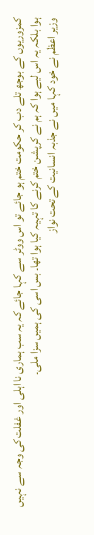کمزوریوں کے بوجھ تلے دب کر حکومت ختم ہو جائے تو اس ووٹر سے کہا جائے کہ یہ سب ہماری نا اہلی اور غفلت کی وجہ سے نہیں ہوا بلکہ یہ اس لیے ہوا کہ ہم نے کرپشن ختم کرنے کا تہیہ کیا ہوا تھا۔ بس اسی کی ہمیں سزا ملی۔
وزیر اعظم نے خود کہا میں نے جذبہ انسانیت کے تحت نواز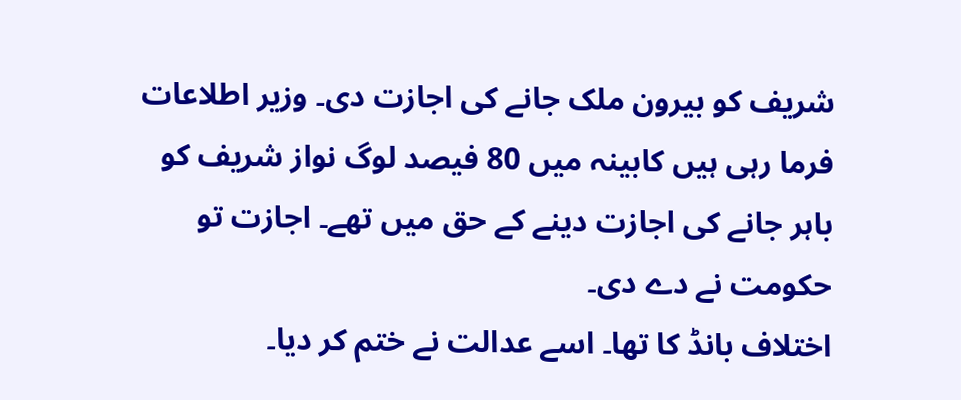شریف کو بیرون ملک جانے کی اجازت دی۔ وزیر اطلاعات فرما رہی ہیں کابینہ میں 80 فیصد لوگ نواز شریف کو باہر جانے کی اجازت دینے کے حق میں تھے۔ اجازت تو حکومت نے دے دی۔
اختلاف بانڈ کا تھا۔ اسے عدالت نے ختم کر دیا۔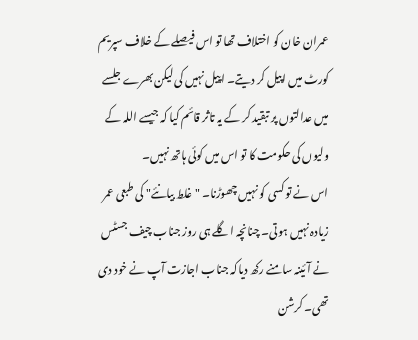عمران خان کو اختلاف تھا تو اس فیصلے کے خلاف سپریم کورٹ میں اپیل کر دیتے۔ اپیل نہیں کی لیکن بھرے جلسے میں عدالتوں پر تبقید کر کے یہ تاثر قائم کیا کہ جیسے اللہ کے ولیوں کی حکومت کا تو اس میں کوئی ہاتھ نہیں۔
اس نے تو کسی کو نہیں چھوڑنا۔ "غلط بیانئے" کی طبعی عمر زیادہ نہیں ہوتی۔ چنانچہ اگلے ہی روز جناب چیف جسٹس نے آئینہ سامنے رکھ دیاکہ جناب اجازت آپ نے خود دی تھی۔ کرشن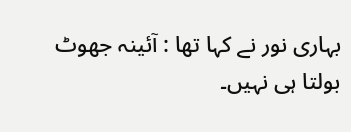بہاری نور نے کہا تھا : آئینہ جھوٹ بولتا ہی نہیں۔